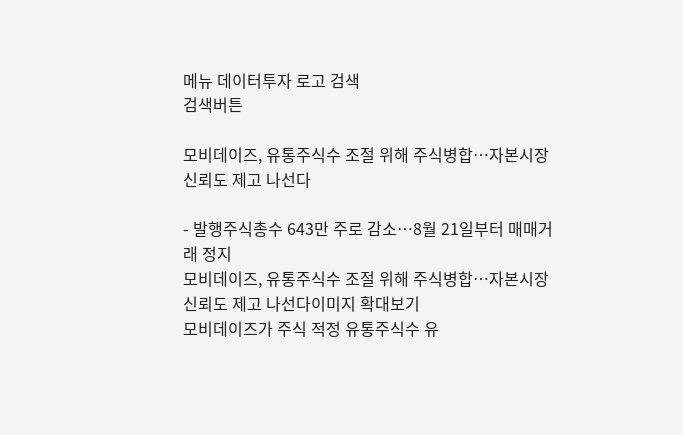메뉴 데이터투자 로고 검색
검색버튼

모비데이즈, 유통주식수 조절 위해 주식병합…자본시장 신뢰도 제고 나선다

- 발행주식총수 643만 주로 감소…8월 21일부터 매매거래 정지
모비데이즈, 유통주식수 조절 위해 주식병합…자본시장 신뢰도 제고 나선다이미지 확대보기
모비데이즈가 주식 적정 유통주식수 유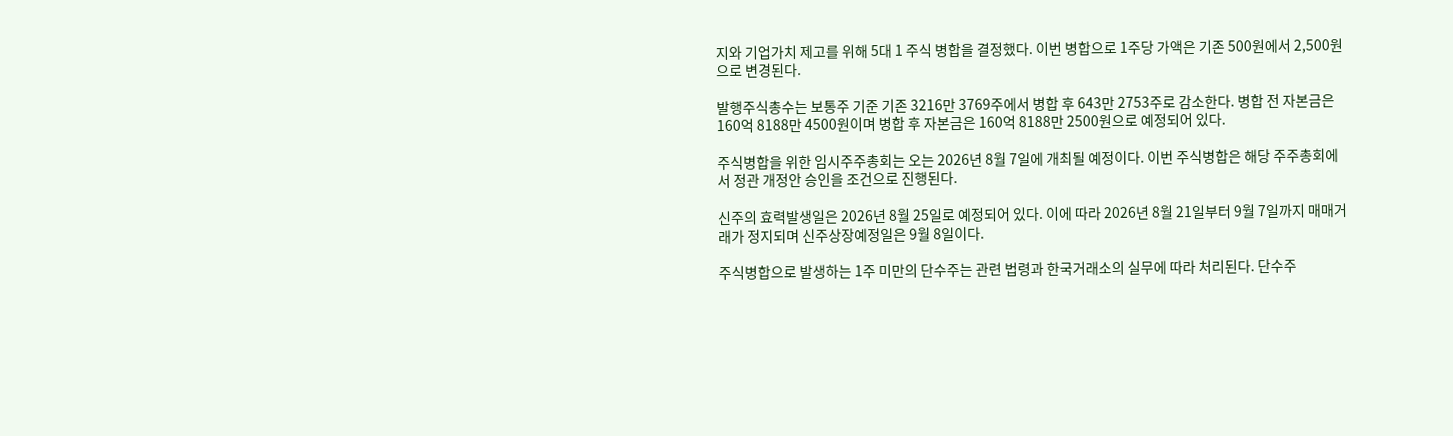지와 기업가치 제고를 위해 5대 1 주식 병합을 결정했다. 이번 병합으로 1주당 가액은 기존 500원에서 2,500원으로 변경된다.

발행주식총수는 보통주 기준 기존 3216만 3769주에서 병합 후 643만 2753주로 감소한다. 병합 전 자본금은 160억 8188만 4500원이며 병합 후 자본금은 160억 8188만 2500원으로 예정되어 있다.

주식병합을 위한 임시주주총회는 오는 2026년 8월 7일에 개최될 예정이다. 이번 주식병합은 해당 주주총회에서 정관 개정안 승인을 조건으로 진행된다.

신주의 효력발생일은 2026년 8월 25일로 예정되어 있다. 이에 따라 2026년 8월 21일부터 9월 7일까지 매매거래가 정지되며 신주상장예정일은 9월 8일이다.

주식병합으로 발생하는 1주 미만의 단수주는 관련 법령과 한국거래소의 실무에 따라 처리된다. 단수주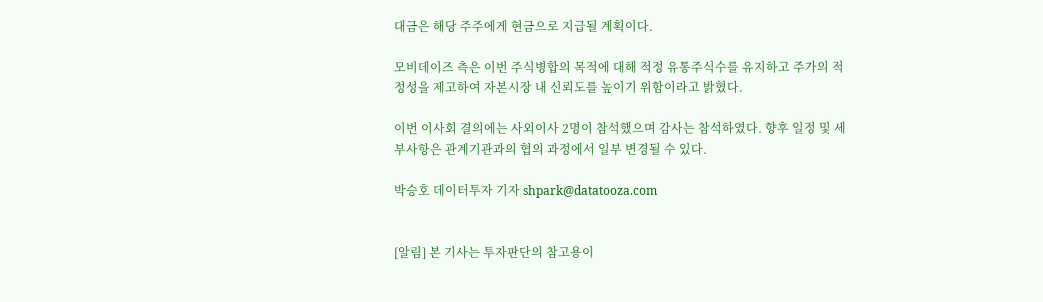대금은 해당 주주에게 현금으로 지급될 계획이다.

모비데이즈 측은 이번 주식병합의 목적에 대해 적정 유통주식수를 유지하고 주가의 적정성을 제고하여 자본시장 내 신뢰도를 높이기 위함이라고 밝혔다.

이번 이사회 결의에는 사외이사 2명이 참석했으며 감사는 참석하였다. 향후 일정 및 세부사항은 관계기관과의 협의 과정에서 일부 변경될 수 있다.

박승호 데이터투자 기자 shpark@datatooza.com


[알림] 본 기사는 투자판단의 참고용이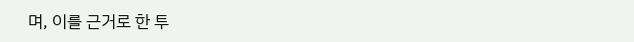며, 이를 근거로 한 투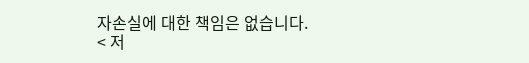자손실에 대한 책임은 없습니다.
< 저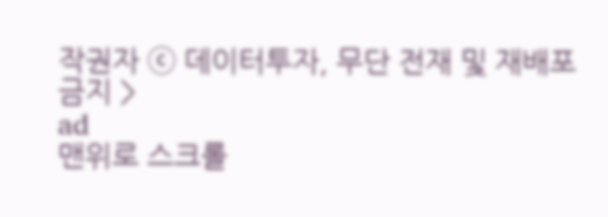작권자 ⓒ 데이터투자, 무단 전재 및 재배포 금지 >
ad
맨위로 스크롤